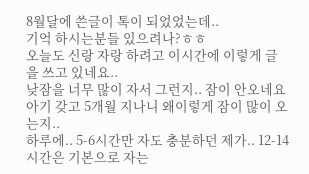8월달에 쓴글이 톡이 되었었는데..
기억 하시는분들 있으려나?ㅎㅎ
오늘도 신랑 자랑 하려고 이시간에 이렇게 글을 쓰고 있네요..
낮잠을 너무 많이 자서 그런지.. 잠이 안오네요
아기 갖고 5개월 지나니 왜이렇게 잠이 많이 오는지..
하루에.. 5-6시간만 자도 충분하던 제가.. 12-14시간은 기본으로 자는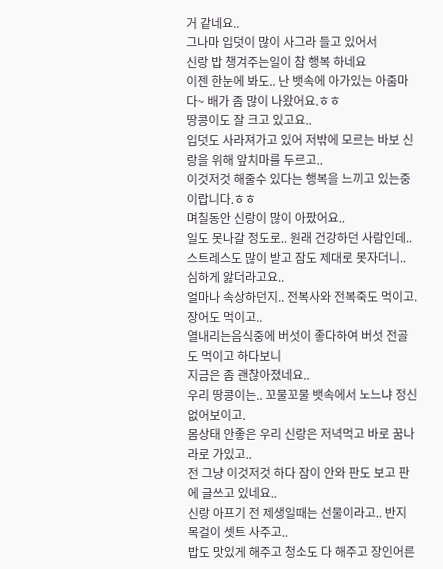거 같네요..
그나마 입덧이 많이 사그라 들고 있어서
신랑 밥 챙겨주는일이 참 행복 하네요
이젠 한눈에 봐도.. 난 뱃속에 아가있는 아줌마다~ 배가 좀 많이 나왔어요.ㅎㅎ
땅콩이도 잘 크고 있고요..
입덧도 사라져가고 있어 저밖에 모르는 바보 신랑을 위해 앞치마를 두르고..
이것저것 해줄수 있다는 행복을 느끼고 있는중이랍니다.ㅎㅎ
며칠동안 신랑이 많이 아팠어요..
일도 못나갈 정도로.. 원래 건강하던 사람인데..
스트레스도 많이 받고 잠도 제대로 못자더니.. 심하게 앓더라고요..
얼마나 속상하던지.. 전복사와 전복죽도 먹이고. 장어도 먹이고..
열내리는음식중에 버섯이 좋다하여 버섯 전골도 먹이고 하다보니
지금은 좀 괜찮아졌네요..
우리 땅콩이는.. 꼬물꼬물 뱃속에서 노느냐 정신 없어보이고.
몸상태 안좋은 우리 신랑은 저녁먹고 바로 꿈나라로 가있고..
전 그냥 이것저것 하다 잠이 안와 판도 보고 판에 글쓰고 있네요..
신랑 아프기 전 제생일때는 선물이라고.. 반지 목걸이 셋트 사주고..
밥도 맛있게 해주고 청소도 다 해주고 장인어른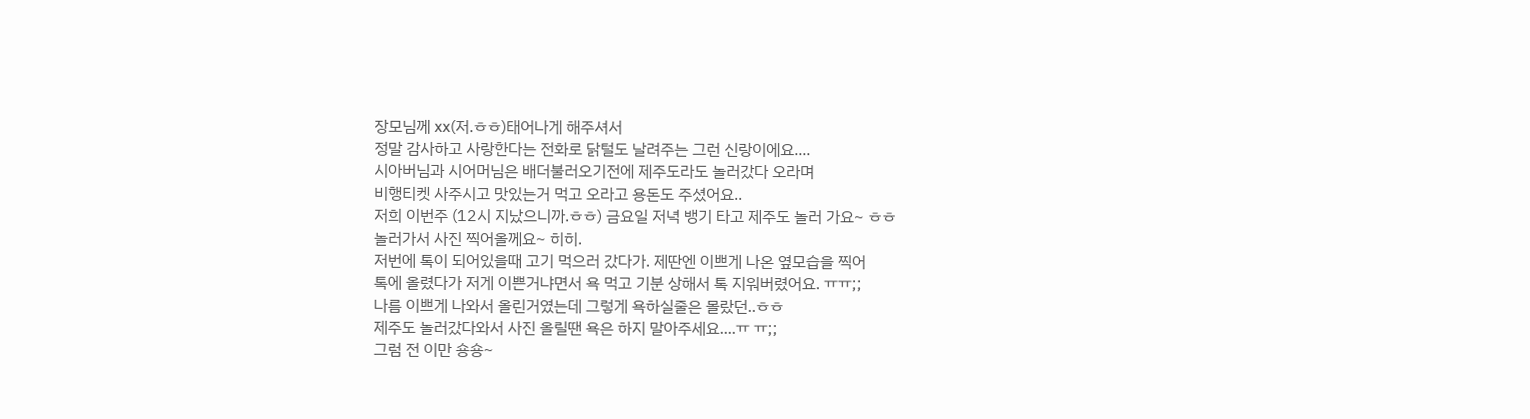장모님께 xx(저.ㅎㅎ)태어나게 해주셔서
정말 감사하고 사랑한다는 전화로 닭털도 날려주는 그런 신랑이에요....
시아버님과 시어머님은 배더불러오기전에 제주도라도 놀러갔다 오라며
비행티켓 사주시고 맛있는거 먹고 오라고 용돈도 주셨어요..
저희 이번주 (12시 지났으니까.ㅎㅎ) 금요일 저녁 뱅기 타고 제주도 놀러 가요~ ㅎㅎ
놀러가서 사진 찍어올께요~ 히히.
저번에 톡이 되어있을때 고기 먹으러 갔다가. 제딴엔 이쁘게 나온 옆모습을 찍어
톡에 올렸다가 저게 이쁜거냐면서 욕 먹고 기분 상해서 톡 지워버렸어요. ㅠㅠ;;
나름 이쁘게 나와서 올린거였는데 그렇게 욕하실줄은 몰랐던..ㅎㅎ
제주도 놀러갔다와서 사진 올릴땐 욕은 하지 말아주세요....ㅠ ㅠ;;
그럼 전 이만 숑숑~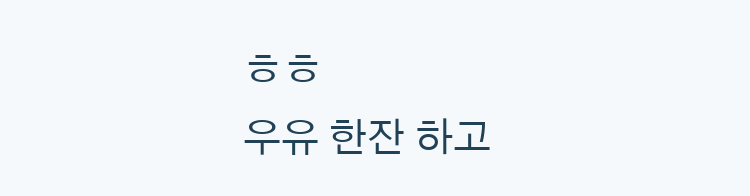ㅎㅎ
우유 한잔 하고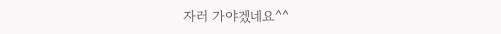자러 가야겠네요^^